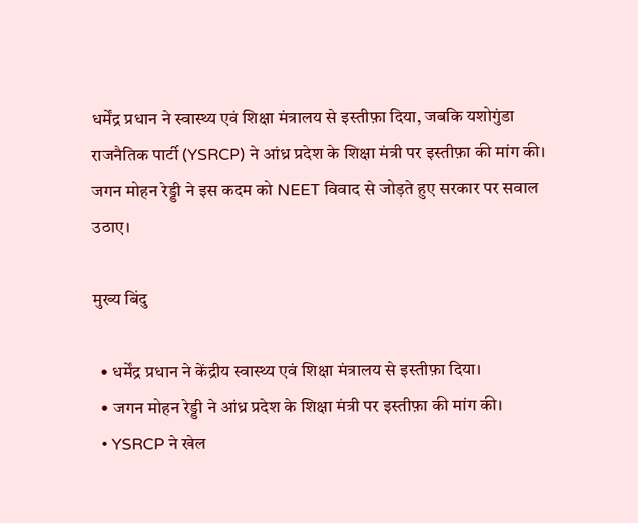धर्मेंद्र प्रधान ने स्वास्थ्य एवं शिक्षा मंत्रालय से इस्तीफ़ा दिया, जबकि यशोगुंडा राजनैतिक पार्टी (YSRCP) ने आंध्र प्रदेश के शिक्षा मंत्री पर इस्तीफ़ा की मांग की। जगन मोहन रेड्डी ने इस कदम को NEET विवाद से जोड़ते हुए सरकार पर सवाल उठाए।

मुख्य बिंदु

  • धर्मेंद्र प्रधान ने केंद्रीय स्वास्थ्य एवं शिक्षा मंत्रालय से इस्तीफ़ा दिया।
  • जगन मोहन रेड्डी ने आंध्र प्रदेश के शिक्षा मंत्री पर इस्तीफ़ा की मांग की।
  • YSRCP ने खेल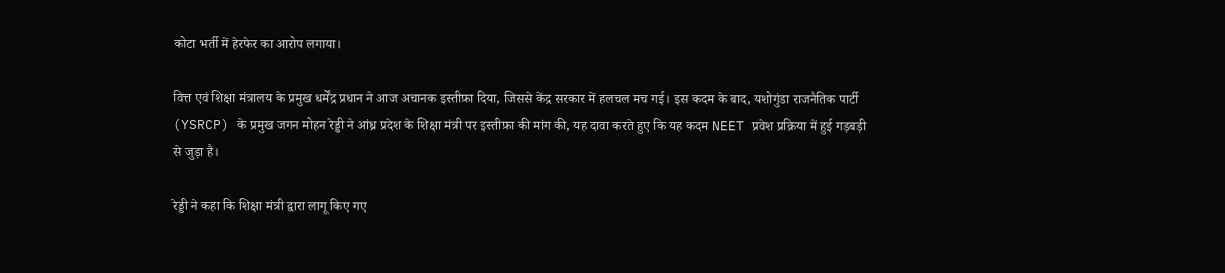कोटा भर्ती में हेरफेर का आरोप लगाया।

वित्त एवं शिक्षा मंत्रालय के प्रमुख धर्मेंद्र प्रधान ने आज अचानक इस्तीफ़ा दिया, जिससे केंद्र सरकार में हलचल मच गई। इस कदम के बाद, यशोगुंडा राजनैतिक पार्टी (YSRCP) के प्रमुख जगन मोहन रेड्डी ने आंध्र प्रदेश के शिक्षा मंत्री पर इस्तीफ़ा की मांग की, यह दावा करते हुए कि यह कदम NEET प्रवेश प्रक्रिया में हुई गड़बड़ी से जुड़ा है।

रेड्डी ने कहा कि शिक्षा मंत्री द्वारा लागू किए गए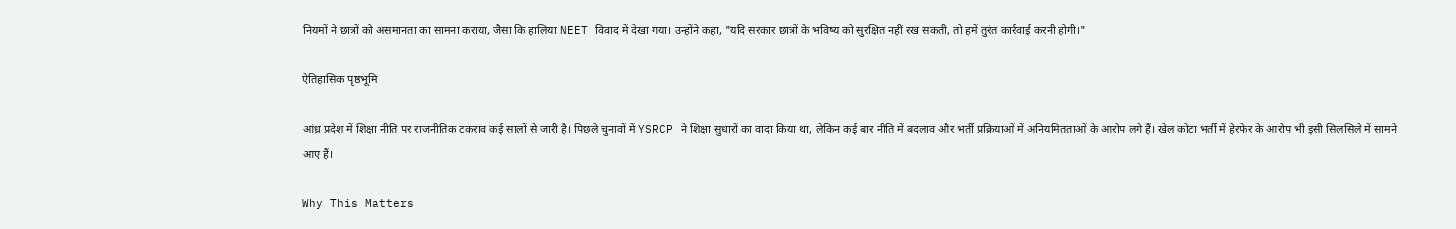नियमों ने छात्रों को असमानता का सामना कराया, जैसा कि हालिया NEET विवाद में देखा गया। उन्होंने कहा, "यदि सरकार छात्रों के भविष्य को सुरक्षित नहीं रख सकती, तो हमें तुरंत कार्रवाई करनी होगी।"

ऐतिहासिक पृष्ठभूमि

आंध्र प्रदेश में शिक्षा नीति पर राजनीतिक टकराव कई सालों से जारी है। पिछले चुनावों में YSRCP ने शिक्षा सुधारों का वादा किया था, लेकिन कई बार नीति में बदलाव और भर्ती प्रक्रियाओं में अनियमितताओं के आरोप लगे हैं। खेल कोटा भर्ती में हेरफेर के आरोप भी इसी सिलसिले में सामने आए हैं।

Why This Matters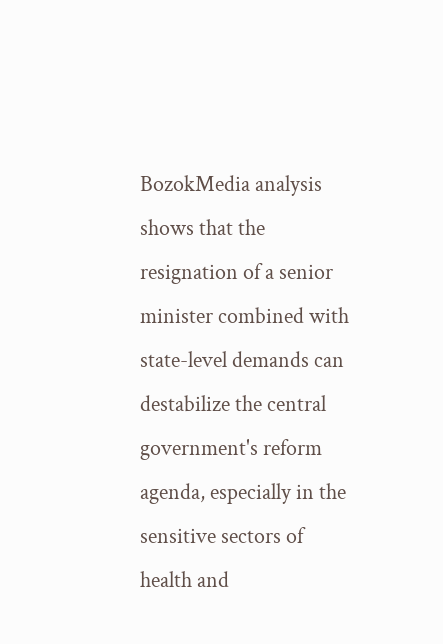BozokMedia analysis shows that the resignation of a senior minister combined with state-level demands can destabilize the central government's reform agenda, especially in the sensitive sectors of health and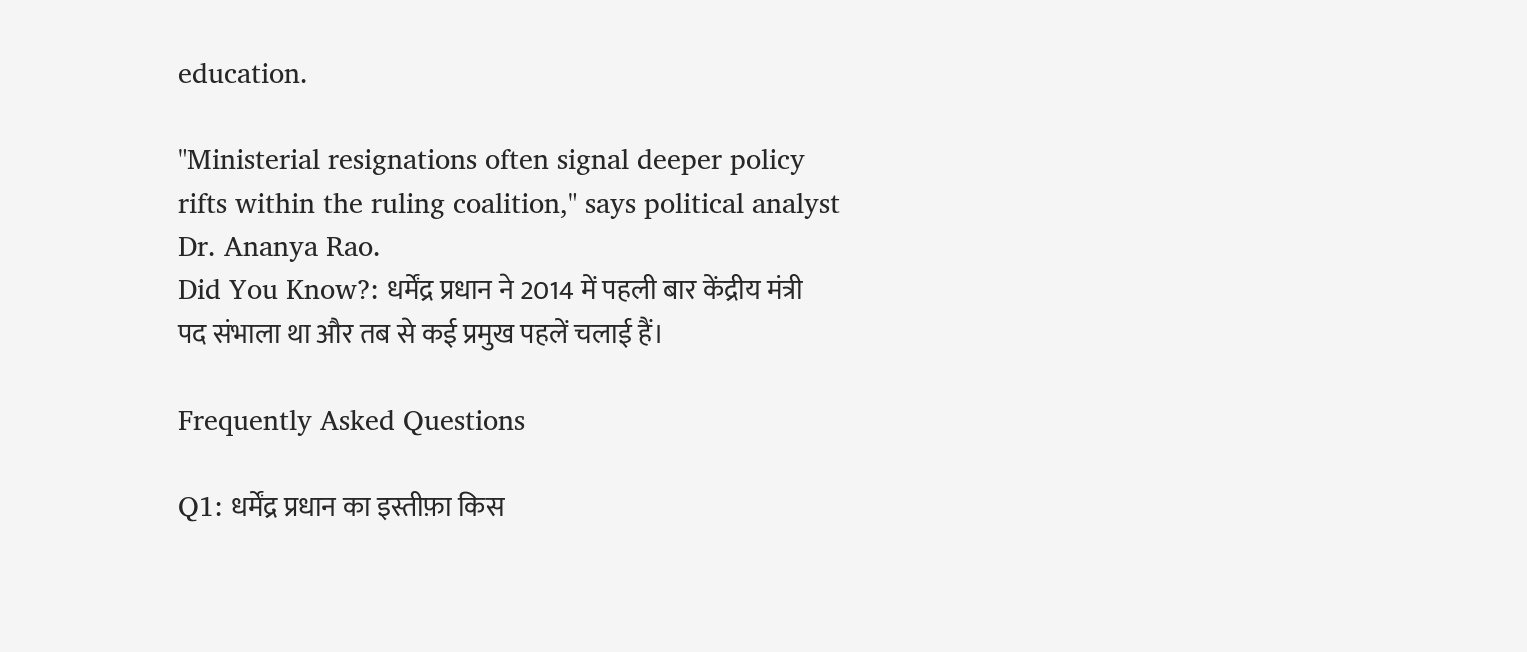education.

"Ministerial resignations often signal deeper policy rifts within the ruling coalition," says political analyst Dr. Ananya Rao.
Did You Know?: धर्मेंद्र प्रधान ने 2014 में पहली बार केंद्रीय मंत्री पद संभाला था और तब से कई प्रमुख पहलें चलाई हैं।

Frequently Asked Questions

Q1: धर्मेंद्र प्रधान का इस्तीफ़ा किस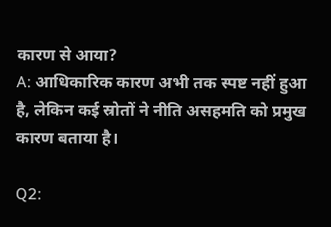कारण से आया?
A: आधिकारिक कारण अभी तक स्पष्ट नहीं हुआ है, लेकिन कई स्रोतों ने नीति असहमति को प्रमुख कारण बताया है।

Q2: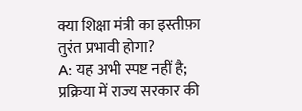क्या शिक्षा मंत्री का इस्तीफ़ा तुरंत प्रभावी होगा?
A: यह अभी स्पष्ट नहीं है; प्रक्रिया में राज्य सरकार की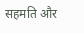सहमति और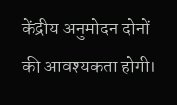केंद्रीय अनुमोदन दोनों की आवश्यकता होगी।